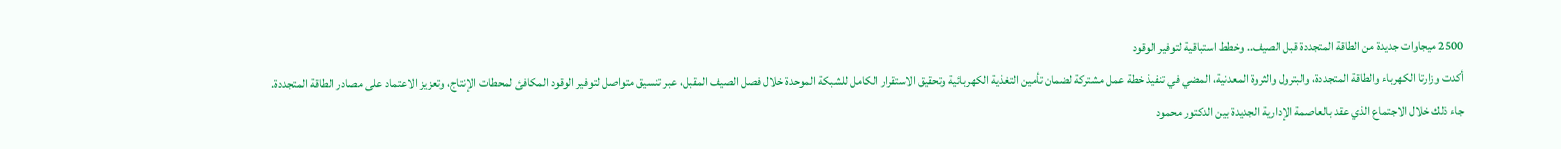2500 ميجاوات جديدة من الطاقة المتجددة قبل الصيف.. وخطط استباقية لتوفير الوقود
أكدت وزارتا الكهرباء والطاقة المتجددة، والبترول والثروة المعدنية، المضي في تنفيذ خطة عمل مشتركة لضمان تأمين التغذية الكهربائية وتحقيق الاستقرار الكامل للشبكة الموحدة خلال فصل الصيف المقبل، عبر تنسيق متواصل لتوفير الوقود المكافئ لمحطات الإنتاج، وتعزيز الاعتماد على مصادر الطاقة المتجددة.
جاء ذلك خلال الاجتماع الذي عقد بالعاصمة الإدارية الجديدة بين الدكتور محمود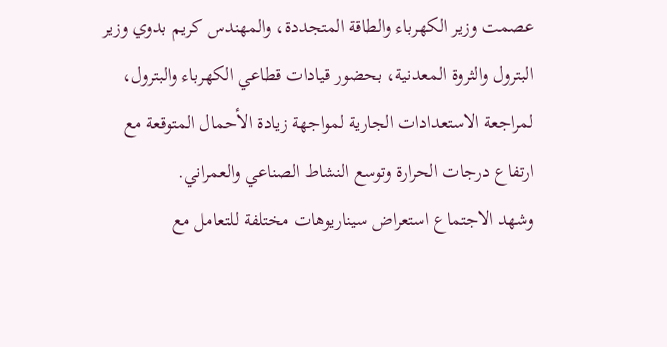عصمت وزير الكهرباء والطاقة المتجددة، والمهندس كريم بدوي وزير البترول والثروة المعدنية، بحضور قيادات قطاعي الكهرباء والبترول، لمراجعة الاستعدادات الجارية لمواجهة زيادة الأحمال المتوقعة مع ارتفاع درجات الحرارة وتوسع النشاط الصناعي والعمراني.
وشهد الاجتماع استعراض سيناريوهات مختلفة للتعامل مع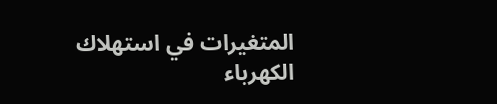المتغيرات في استهلاك الكهرباء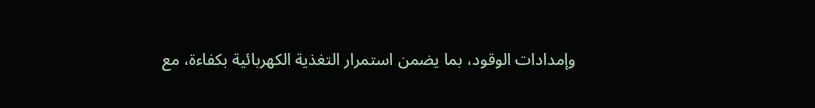وإمدادات الوقود، بما يضمن استمرار التغذية الكهربائية بكفاءة، مع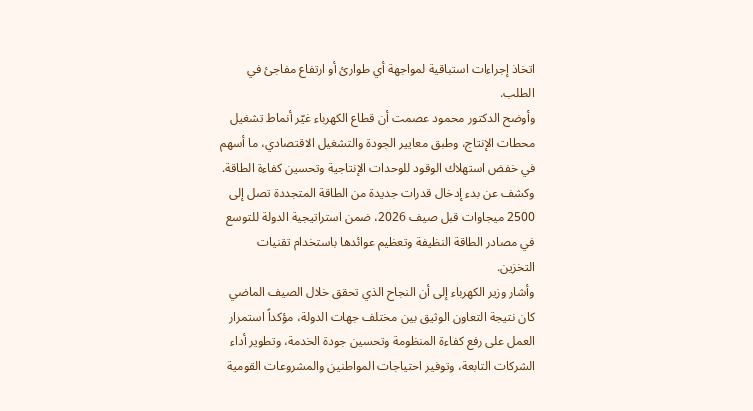اتخاذ إجراءات استباقية لمواجهة أي طوارئ أو ارتفاع مفاجئ في الطلب.
وأوضح الدكتور محمود عصمت أن قطاع الكهرباء غيّر أنماط تشغيل محطات الإنتاج، وطبق معايير الجودة والتشغيل الاقتصادي، ما أسهم في خفض استهلاك الوقود للوحدات الإنتاجية وتحسين كفاءة الطاقة. وكشف عن بدء إدخال قدرات جديدة من الطاقة المتجددة تصل إلى 2500 ميجاوات قبل صيف 2026، ضمن استراتيجية الدولة للتوسع في مصادر الطاقة النظيفة وتعظيم عوائدها باستخدام تقنيات التخزين.
وأشار وزير الكهرباء إلى أن النجاح الذي تحقق خلال الصيف الماضي كان نتيجة التعاون الوثيق بين مختلف جهات الدولة، مؤكداً استمرار العمل على رفع كفاءة المنظومة وتحسين جودة الخدمة، وتطوير أداء الشركات التابعة، وتوفير احتياجات المواطنين والمشروعات القومية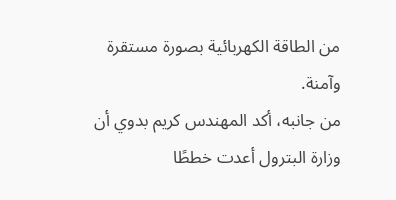من الطاقة الكهربائية بصورة مستقرة وآمنة.
من جانبه، أكد المهندس كريم بدوي أن وزارة البترول أعدت خططًا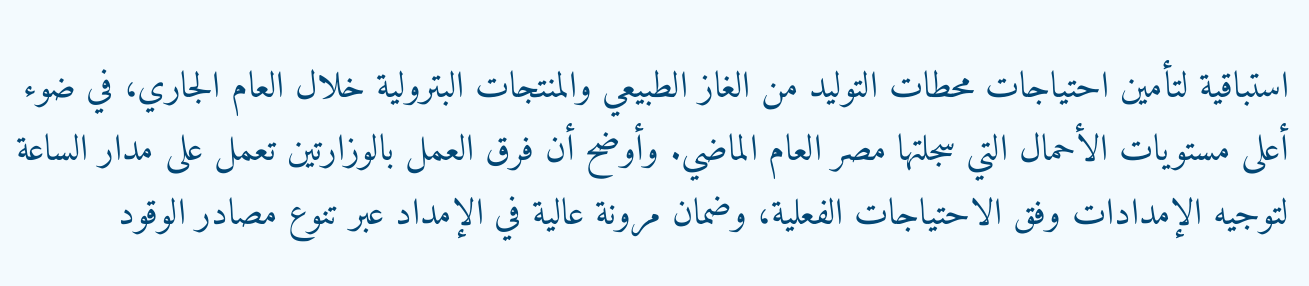استباقية لتأمين احتياجات محطات التوليد من الغاز الطبيعي والمنتجات البترولية خلال العام الجاري، في ضوء أعلى مستويات الأحمال التي سجلتها مصر العام الماضي. وأوضح أن فرق العمل بالوزارتين تعمل على مدار الساعة لتوجيه الإمدادات وفق الاحتياجات الفعلية، وضمان مرونة عالية في الإمداد عبر تنوع مصادر الوقود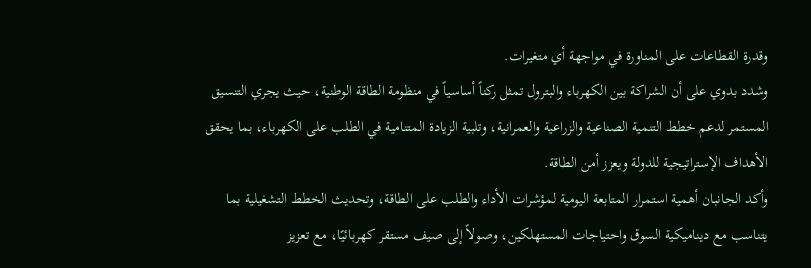وقدرة القطاعات على المناورة في مواجهة أي متغيرات.
وشدد بدوي على أن الشراكة بين الكهرباء والبترول تمثل ركناً أساسياً في منظومة الطاقة الوطنية، حيث يجري التنسيق المستمر لدعم خطط التنمية الصناعية والزراعية والعمرانية، وتلبية الزيادة المتنامية في الطلب على الكهرباء، بما يحقق الأهداف الإستراتيجية للدولة ويعزز أمن الطاقة.
وأكد الجانبان أهمية استمرار المتابعة اليومية لمؤشرات الأداء والطلب على الطاقة، وتحديث الخطط التشغيلية بما يتناسب مع ديناميكية السوق واحتياجات المستهلكين، وصولاً إلى صيف مستقر كهربائيًا، مع تعزيز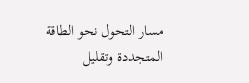مسار التحول نحو الطاقة المتجددة وتقليل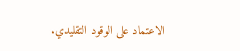الاعتماد على الوقود التقليدي.